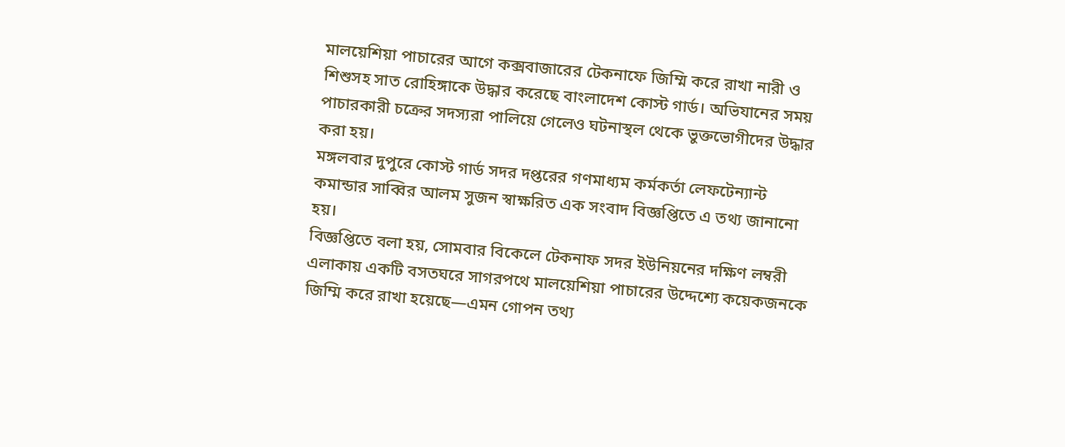মালয়েশিয়া পাচারের আগে কক্সবাজারের টেকনাফে জিম্মি করে রাখা নারী ও শিশুসহ সাত রোহিঙ্গাকে উদ্ধার করেছে বাংলাদেশ কোস্ট গার্ড। অভিযানের সময় পাচারকারী চক্রের সদস্যরা পালিয়ে গেলেও ঘটনাস্থল থেকে ভুক্তভোগীদের উদ্ধার করা হয়।
মঙ্গলবার দুপুরে কোস্ট গার্ড সদর দপ্তরের গণমাধ্যম কর্মকর্তা লেফটেন্যান্ট কমান্ডার সাব্বির আলম সুজন স্বাক্ষরিত এক সংবাদ বিজ্ঞপ্তিতে এ তথ্য জানানো হয়।
বিজ্ঞপ্তিতে বলা হয়, সোমবার বিকেলে টেকনাফ সদর ইউনিয়নের দক্ষিণ লম্বরী এলাকায় একটি বসতঘরে সাগরপথে মালয়েশিয়া পাচারের উদ্দেশ্যে কয়েকজনকে জিম্মি করে রাখা হয়েছে—এমন গোপন তথ্য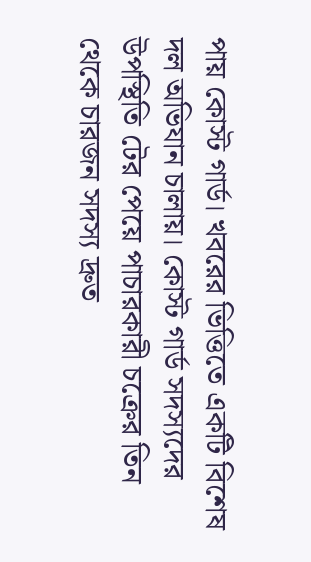পায় কোস্ট গার্ড। খবরের ভিত্তিতে একটি বিশেষ দল অভিযান চালায়। কোস্ট গার্ড সদস্যদের উপস্থিতি টের পেয়ে পাচারকারী চক্রের তিন থেকে চারজন সদস্য দ্রুত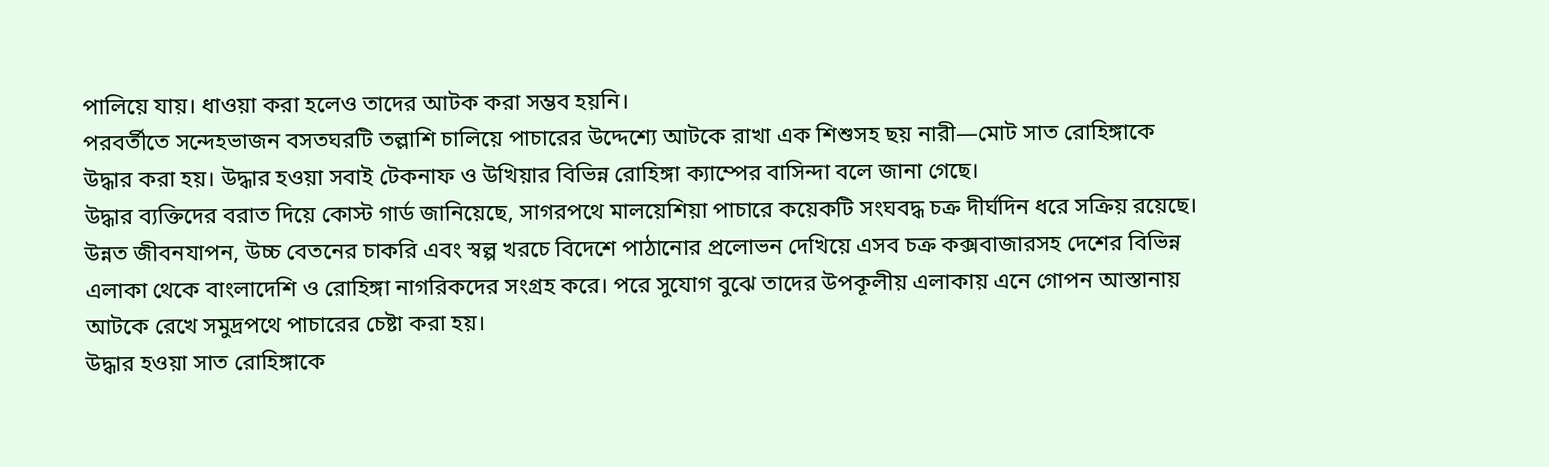পালিয়ে যায়। ধাওয়া করা হলেও তাদের আটক করা সম্ভব হয়নি।
পরবর্তীতে সন্দেহভাজন বসতঘরটি তল্লাশি চালিয়ে পাচারের উদ্দেশ্যে আটকে রাখা এক শিশুসহ ছয় নারী—মোট সাত রোহিঙ্গাকে উদ্ধার করা হয়। উদ্ধার হওয়া সবাই টেকনাফ ও উখিয়ার বিভিন্ন রোহিঙ্গা ক্যাম্পের বাসিন্দা বলে জানা গেছে।
উদ্ধার ব্যক্তিদের বরাত দিয়ে কোস্ট গার্ড জানিয়েছে, সাগরপথে মালয়েশিয়া পাচারে কয়েকটি সংঘবদ্ধ চক্র দীর্ঘদিন ধরে সক্রিয় রয়েছে। উন্নত জীবনযাপন, উচ্চ বেতনের চাকরি এবং স্বল্প খরচে বিদেশে পাঠানোর প্রলোভন দেখিয়ে এসব চক্র কক্সবাজারসহ দেশের বিভিন্ন এলাকা থেকে বাংলাদেশি ও রোহিঙ্গা নাগরিকদের সংগ্রহ করে। পরে সুযোগ বুঝে তাদের উপকূলীয় এলাকায় এনে গোপন আস্তানায় আটকে রেখে সমুদ্রপথে পাচারের চেষ্টা করা হয়।
উদ্ধার হওয়া সাত রোহিঙ্গাকে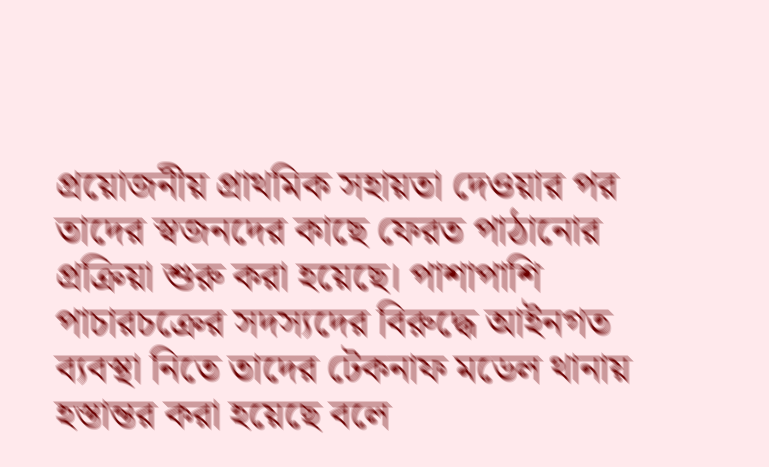প্রয়োজনীয় প্রাথমিক সহায়তা দেওয়ার পর তাদের স্বজনদের কাছে ফেরত পাঠানোর প্রক্রিয়া শুরু করা হয়েছে। পাশাপাশি পাচারচক্রের সদস্যদের বিরুদ্ধে আইনগত ব্যবস্থা নিতে তাদের টেকনাফ মডেল থানায় হস্তান্তর করা হয়েছে বলে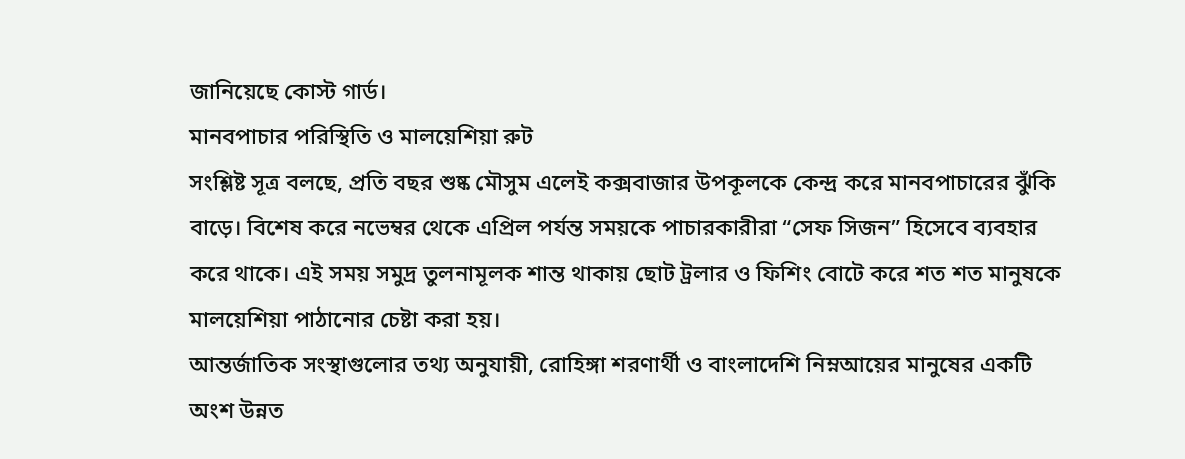জানিয়েছে কোস্ট গার্ড।
মানবপাচার পরিস্থিতি ও মালয়েশিয়া রুট
সংশ্লিষ্ট সূত্র বলছে, প্রতি বছর শুষ্ক মৌসুম এলেই কক্সবাজার উপকূলকে কেন্দ্র করে মানবপাচারের ঝুঁকি বাড়ে। বিশেষ করে নভেম্বর থেকে এপ্রিল পর্যন্ত সময়কে পাচারকারীরা “সেফ সিজন” হিসেবে ব্যবহার করে থাকে। এই সময় সমুদ্র তুলনামূলক শান্ত থাকায় ছোট ট্রলার ও ফিশিং বোটে করে শত শত মানুষকে মালয়েশিয়া পাঠানোর চেষ্টা করা হয়।
আন্তর্জাতিক সংস্থাগুলোর তথ্য অনুযায়ী, রোহিঙ্গা শরণার্থী ও বাংলাদেশি নিম্নআয়ের মানুষের একটি অংশ উন্নত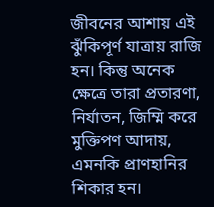জীবনের আশায় এই ঝুঁকিপূর্ণ যাত্রায় রাজি হন। কিন্তু অনেক ক্ষেত্রে তারা প্রতারণা, নির্যাতন, জিম্মি করে মুক্তিপণ আদায়, এমনকি প্রাণহানির শিকার হন।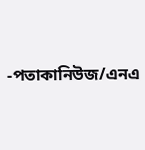-পতাকানিউজ/এনএ